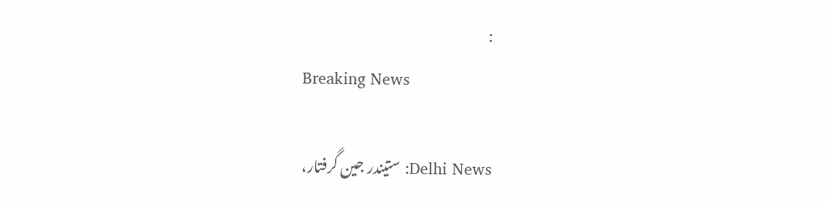:
Breaking News

Delhi News: ستیندر جین گرفتار،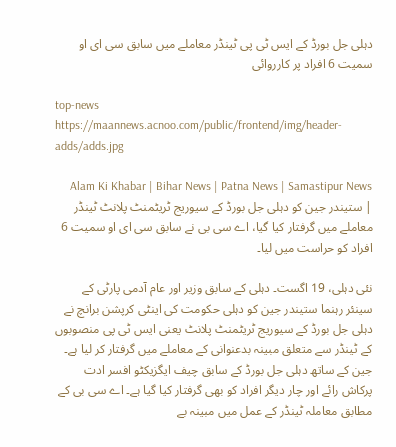دہلی جل بورڈ کے ایس ٹی پی ٹینڈر معاملے میں سابق سی ای او سمیت 6 افراد پر کارروائی

top-news
https://maannews.acnoo.com/public/frontend/img/header-adds/adds.jpg

Alam Ki Khabar | Bihar News | Patna News | Samastipur News | ستیندر جین کو دہلی جل بورڈ کے سیوریج ٹریٹمنٹ پلانٹ ٹینڈر معاملے میں گرفتار کیا گیا، اے سی بی نے سابق سی ای او سمیت 6 افراد کو حراست میں لیا۔

نئی دہلی، 19 اگست۔ دہلی کے سابق وزیر اور عام آدمی پارٹی کے سینئر رہنما ستیندر جین کو دہلی حکومت کی اینٹی کرپشن برانچ نے دہلی جل بورڈ کے سیوریج ٹریٹمنٹ پلانٹ یعنی ایس ٹی پی منصوبوں کے ٹینڈر سے متعلق مبینہ بدعنوانی کے معاملے میں گرفتار کر لیا ہے۔ جین کے ساتھ دہلی جل بورڈ کے سابق چیف ایگزیکٹو افسر ادت پرکاش رائے اور چار دیگر افراد کو بھی گرفتار کیا گیا ہے۔ اے سی بی کے مطابق معاملہ ٹینڈر کے عمل میں مبینہ بے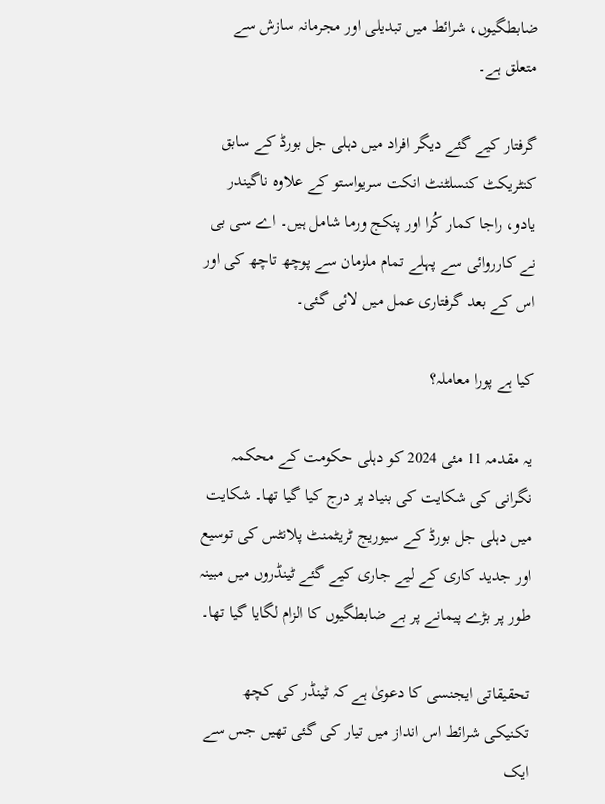ضابطگیوں، شرائط میں تبدیلی اور مجرمانہ سازش سے متعلق ہے۔

گرفتار کیے گئے دیگر افراد میں دہلی جل بورڈ کے سابق کنٹریکٹ کنسلٹنٹ انکت سریواستو کے علاوہ ناگیندر یادو، راجا کمار کُرا اور پنکج ورما شامل ہیں۔ اے سی بی نے کارروائی سے پہلے تمام ملزمان سے پوچھ تاچھ کی اور اس کے بعد گرفتاری عمل میں لائی گئی۔

کیا ہے پورا معاملہ؟

یہ مقدمہ 11 مئی 2024 کو دہلی حکومت کے محکمہ نگرانی کی شکایت کی بنیاد پر درج کیا گیا تھا۔ شکایت میں دہلی جل بورڈ کے سیوریج ٹریٹمنٹ پلانٹس کی توسیع اور جدید کاری کے لیے جاری کیے گئے ٹینڈروں میں مبینہ طور پر بڑے پیمانے پر بے ضابطگیوں کا الزام لگایا گیا تھا۔

تحقیقاتی ایجنسی کا دعویٰ ہے کہ ٹینڈر کی کچھ تکنیکی شرائط اس انداز میں تیار کی گئی تھیں جس سے ایک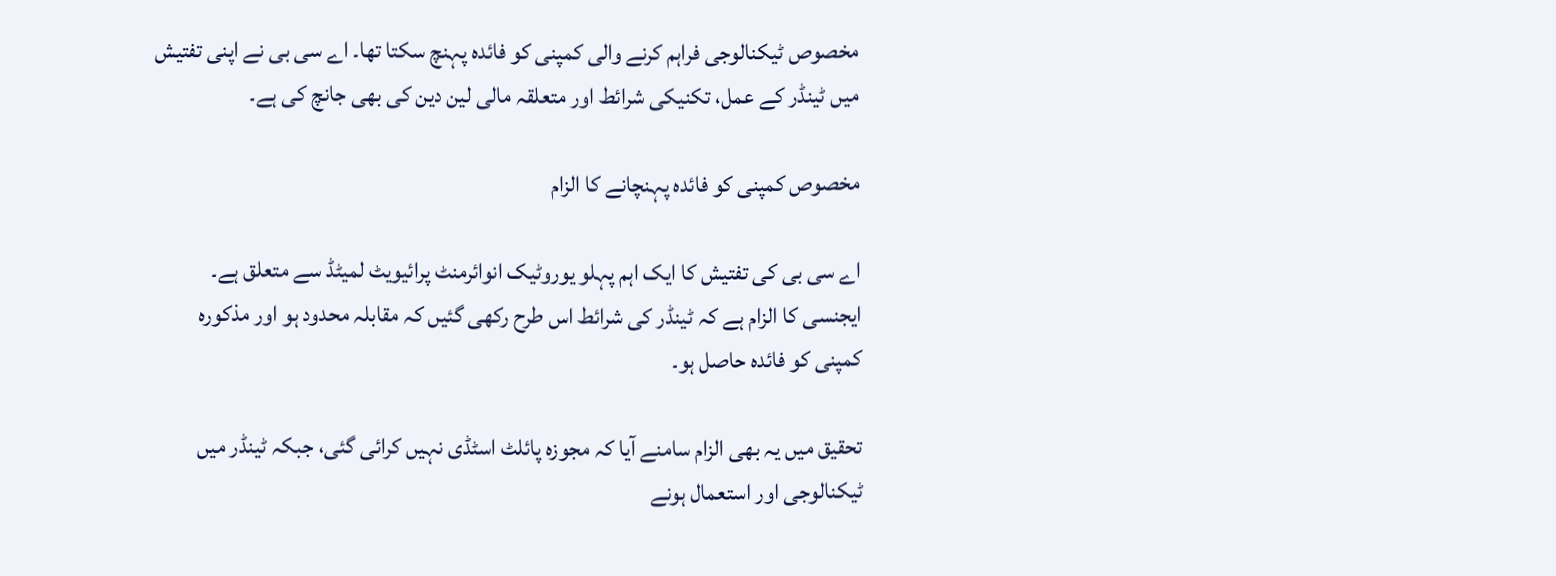مخصوص ٹیکنالوجی فراہم کرنے والی کمپنی کو فائدہ پہنچ سکتا تھا۔ اے سی بی نے اپنی تفتیش میں ٹینڈر کے عمل، تکنیکی شرائط اور متعلقہ مالی لین دین کی بھی جانچ کی ہے۔

مخصوص کمپنی کو فائدہ پہنچانے کا الزام

اے سی بی کی تفتیش کا ایک اہم پہلو یوروٹیک انوائرمنٹ پرائیویٹ لمیٹڈ سے متعلق ہے۔ ایجنسی کا الزام ہے کہ ٹینڈر کی شرائط اس طرح رکھی گئیں کہ مقابلہ محدود ہو اور مذکورہ کمپنی کو فائدہ حاصل ہو۔

تحقیق میں یہ بھی الزام سامنے آیا کہ مجوزہ پائلٹ اسٹڈی نہیں کرائی گئی، جبکہ ٹینڈر میں ٹیکنالوجی اور استعمال ہونے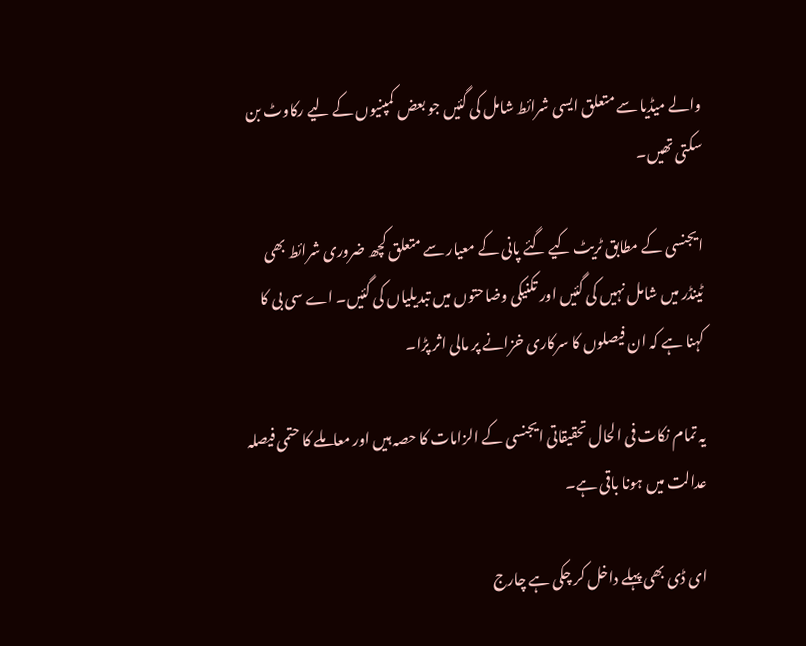والے میڈیا سے متعلق ایسی شرائط شامل کی گئیں جو بعض کمپنیوں کے لیے رکاوٹ بن سکتی تھیں۔

ایجنسی کے مطابق ٹریٹ کیے گئے پانی کے معیار سے متعلق کچھ ضروری شرائط بھی ٹینڈر میں شامل نہیں کی گئیں اور تکنیکی وضاحتوں میں تبدیلیاں کی گئیں۔ اے سی بی کا کہنا ہے کہ ان فیصلوں کا سرکاری خزانے پر مالی اثر پڑا۔

یہ تمام نکات فی الحال تحقیقاتی ایجنسی کے الزامات کا حصہ ہیں اور معاملے کا حتمی فیصلہ عدالت میں ہونا باقی ہے۔

ای ڈی بھی پہلے داخل کر چکی ہے چارج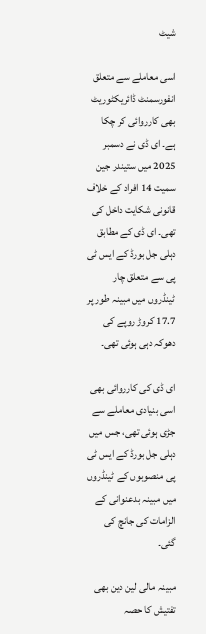شیٹ

اسی معاملے سے متعلق انفورسمنٹ ڈائریکٹوریٹ بھی کارروائی کر چکا ہے۔ ای ڈی نے دسمبر 2025 میں ستیندر جین سمیت 14 افراد کے خلاف قانونی شکایت داخل کی تھی۔ ای ڈی کے مطابق دہلی جل بورڈ کے ایس ٹی پی سے متعلق چار ٹینڈروں میں مبینہ طور پر 17.7 کروڑ روپے کی دھوکہ دہی ہوئی تھی۔

ای ڈی کی کارروائی بھی اسی بنیادی معاملے سے جڑی ہوئی تھی، جس میں دہلی جل بورڈ کے ایس ٹی پی منصوبوں کے ٹینڈروں میں مبینہ بدعنوانی کے الزامات کی جانچ کی گئی۔

مبینہ مالی لین دین بھی تفتیش کا حصہ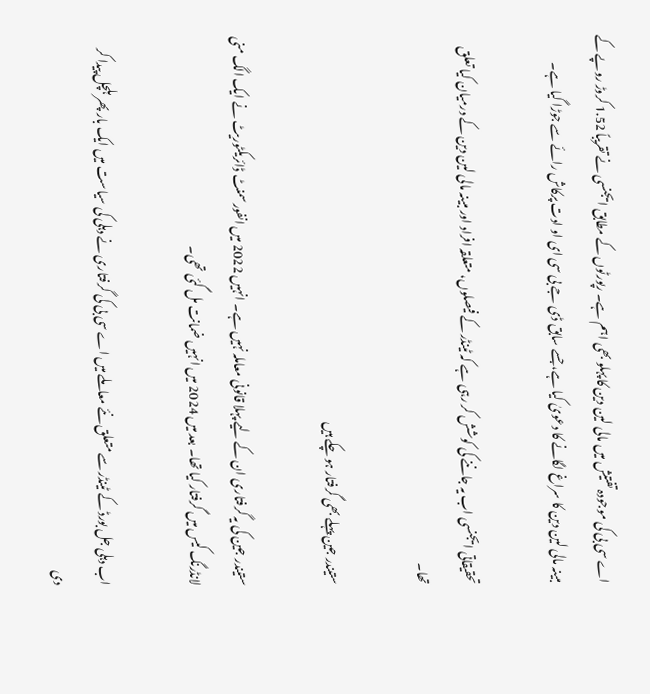اے سی بی کی موجودہ تفتیش میں مالی لین دین کا پہلو بھی اہم ہے۔ رپورٹوں کے مطابق ایجنسی نے تقریباً 1.52 کروڑ روپے کے مبینہ مالی لین دین کا سراغ لگانے کا دعویٰ کیا ہے، جسے سابق ڈی جے بی سی ای او ادت پرکاش رائے سے جوڑا گیا ہے۔

تحقیقاتی ایجنسی اب یہ جاننے کی کوشش کر رہی ہے کہ ٹینڈر کے فیصلوں، متعلقہ افراد اور مبینہ مالی لین دین کے درمیان کیا تعلق تھا۔

ستیندر جین پہلے بھی گرفتار ہو چکے ہیں

ستیندر جین کی یہ گرفتاری ان کے لیے پہلا قانونی معاملہ نہیں ہے۔ انہیں 2022 میں انفورسمنٹ ڈائریکٹوریٹ نے ایک الگ منی لانڈرنگ کیس میں گرفتار کیا تھا۔ بعد میں 2024 میں انہیں ضمانت مل گئی تھی۔

اب دہلی جل بورڈ کے ٹینڈر سے متعلق نئے معاملے میں اے سی بی کی گرفتاری نے دہلی کی سیاست میں ایک بار پھر ہلچل پیدا کر دی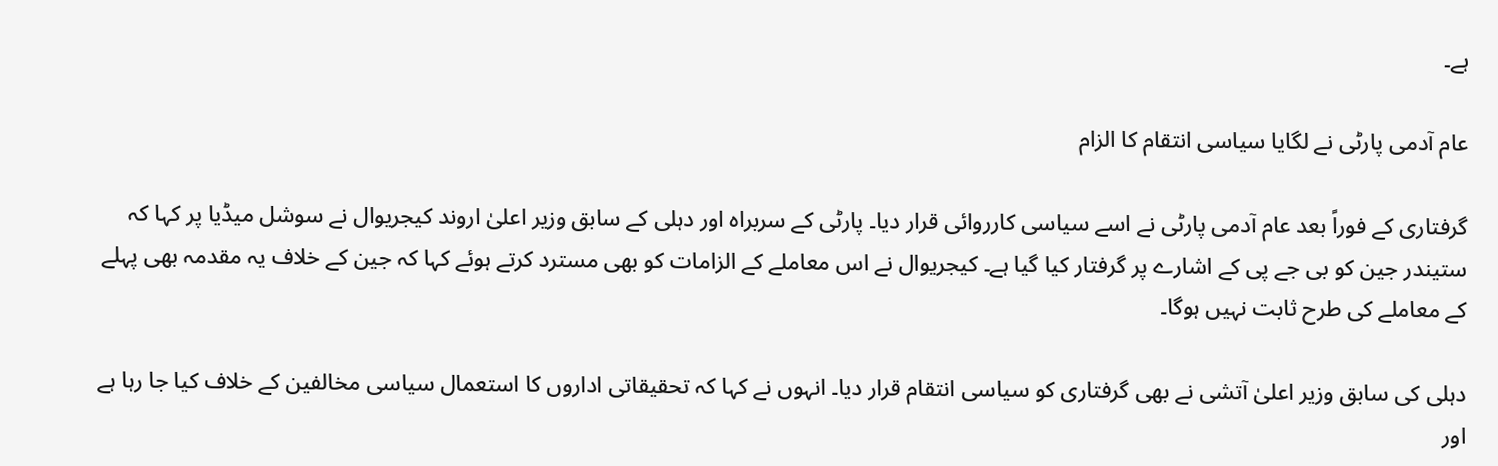ہے۔

عام آدمی پارٹی نے لگایا سیاسی انتقام کا الزام

گرفتاری کے فوراً بعد عام آدمی پارٹی نے اسے سیاسی کارروائی قرار دیا۔ پارٹی کے سربراہ اور دہلی کے سابق وزیر اعلیٰ اروند کیجریوال نے سوشل میڈیا پر کہا کہ ستیندر جین کو بی جے پی کے اشارے پر گرفتار کیا گیا ہے۔ کیجریوال نے اس معاملے کے الزامات کو بھی مسترد کرتے ہوئے کہا کہ جین کے خلاف یہ مقدمہ بھی پہلے کے معاملے کی طرح ثابت نہیں ہوگا۔

دہلی کی سابق وزیر اعلیٰ آتشی نے بھی گرفتاری کو سیاسی انتقام قرار دیا۔ انہوں نے کہا کہ تحقیقاتی اداروں کا استعمال سیاسی مخالفین کے خلاف کیا جا رہا ہے اور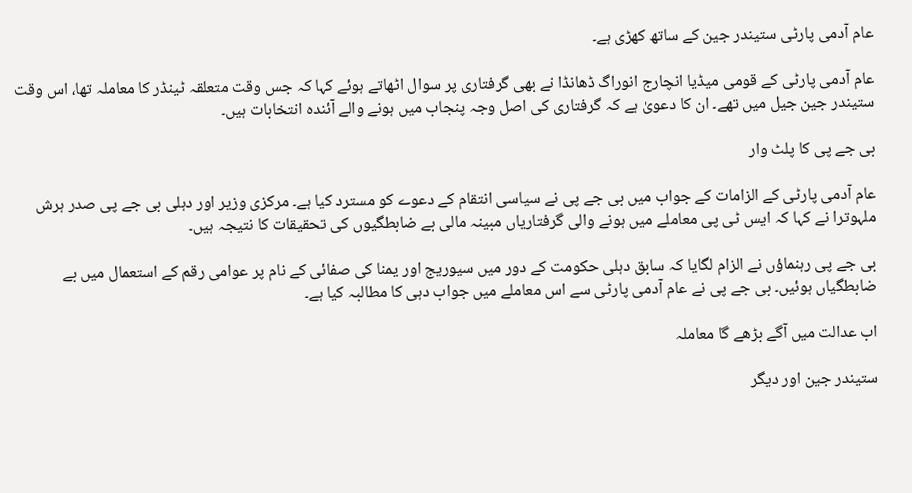عام آدمی پارٹی ستیندر جین کے ساتھ کھڑی ہے۔

عام آدمی پارٹی کے قومی میڈیا انچارج انوراگ ڈھانڈا نے بھی گرفتاری پر سوال اٹھاتے ہوئے کہا کہ جس وقت متعلقہ ٹینڈر کا معاملہ تھا، اس وقت ستیندر جین جیل میں تھے۔ ان کا دعویٰ ہے کہ گرفتاری کی اصل وجہ پنجاب میں ہونے والے آئندہ انتخابات ہیں۔

بی جے پی کا پلٹ وار

عام آدمی پارٹی کے الزامات کے جواب میں بی جے پی نے سیاسی انتقام کے دعوے کو مسترد کیا ہے۔ مرکزی وزیر اور دہلی بی جے پی صدر ہرش ملہوترا نے کہا کہ ایس ٹی پی معاملے میں ہونے والی گرفتاریاں مبینہ مالی بے ضابطگیوں کی تحقیقات کا نتیجہ ہیں۔

بی جے پی رہنماؤں نے الزام لگایا کہ سابق دہلی حکومت کے دور میں سیوریج اور یمنا کی صفائی کے نام پر عوامی رقم کے استعمال میں بے ضابطگیاں ہوئیں۔ بی جے پی نے عام آدمی پارٹی سے اس معاملے میں جواب دہی کا مطالبہ کیا ہے۔

اب عدالت میں آگے بڑھے گا معاملہ

ستیندر جین اور دیگر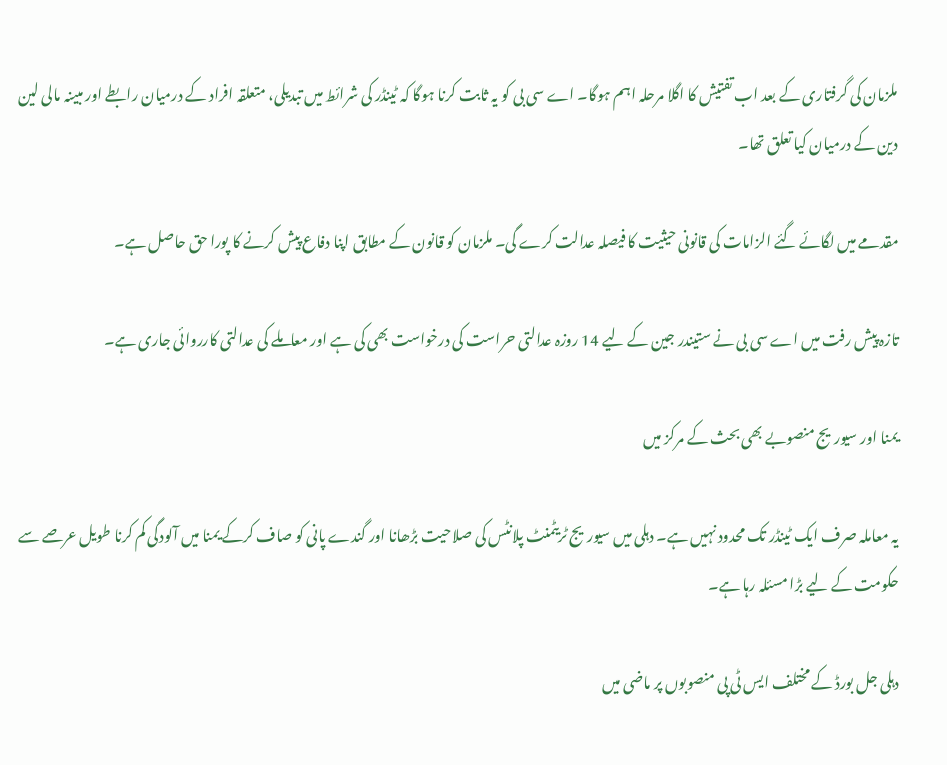ملزمان کی گرفتاری کے بعد اب تفتیش کا اگلا مرحلہ اہم ہوگا۔ اے سی بی کو یہ ثابت کرنا ہوگا کہ ٹینڈر کی شرائط میں تبدیلی، متعلقہ افراد کے درمیان رابطے اور مبینہ مالی لین دین کے درمیان کیا تعلق تھا۔

مقدمے میں لگائے گئے الزامات کی قانونی حیثیت کا فیصلہ عدالت کرے گی۔ ملزمان کو قانون کے مطابق اپنا دفاع پیش کرنے کا پورا حق حاصل ہے۔

تازہ پیش رفت میں اے سی بی نے ستیندر جین کے لیے 14 روزہ عدالتی حراست کی درخواست بھی کی ہے اور معاملے کی عدالتی کارروائی جاری ہے۔

یمنا اور سیوریج منصوبے بھی بحث کے مرکز میں

یہ معاملہ صرف ایک ٹینڈر تک محدود نہیں ہے۔ دہلی میں سیوریج ٹریٹمنٹ پلانٹس کی صلاحیت بڑھانا اور گندے پانی کو صاف کرکے یمنا میں آلودگی کم کرنا طویل عرصے سے حکومت کے لیے بڑا مسئلہ رہا ہے۔

دہلی جل بورڈ کے مختلف ایس ٹی پی منصوبوں پر ماضی میں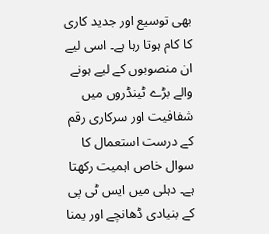بھی توسیع اور جدید کاری کا کام ہوتا رہا ہے۔ اسی لیے ان منصوبوں کے لیے ہونے والے بڑے ٹینڈروں میں شفافیت اور سرکاری رقم کے درست استعمال کا سوال خاص اہمیت رکھتا ہے۔ دہلی میں ایس ٹی پی کے بنیادی ڈھانچے اور یمنا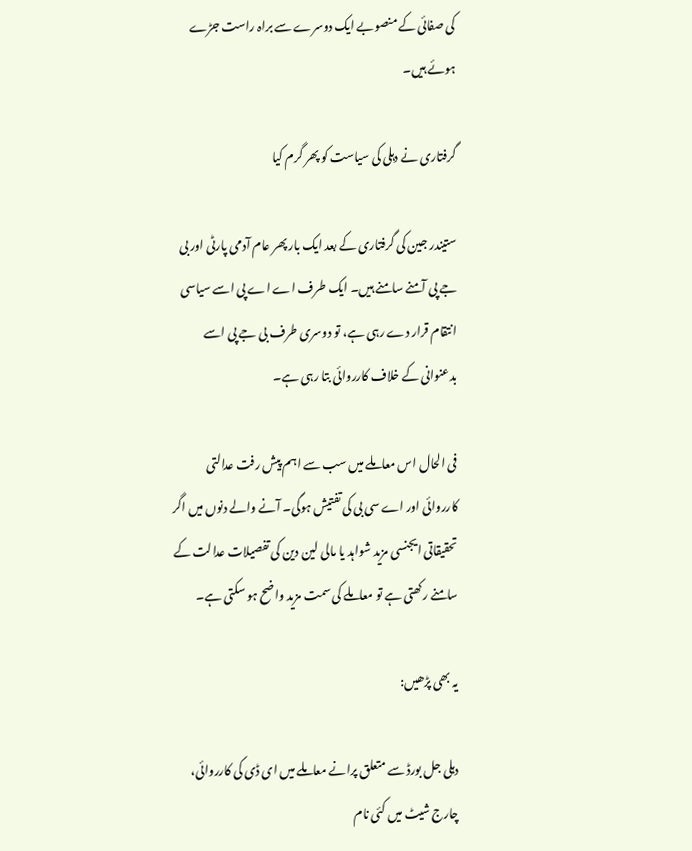کی صفائی کے منصوبے ایک دوسرے سے براہ راست جڑے ہوئے ہیں۔

گرفتاری نے دہلی کی سیاست کو پھر گرم کیا

ستیندر جین کی گرفتاری کے بعد ایک بار پھر عام آدمی پارٹی اور بی جے پی آمنے سامنے ہیں۔ ایک طرف اے اے پی اسے سیاسی انتقام قرار دے رہی ہے، تو دوسری طرف بی جے پی اسے بدعنوانی کے خلاف کارروائی بتا رہی ہے۔

فی الحال اس معاملے میں سب سے اہم پیش رفت عدالتی کارروائی اور اے سی بی کی تفتیش ہوگی۔ آنے والے دنوں میں اگر تحقیقاتی ایجنسی مزید شواہد یا مالی لین دین کی تفصیلات عدالت کے سامنے رکھتی ہے تو معاملے کی سمت مزید واضح ہو سکتی ہے۔

یہ بھی پڑھیں:

دہلی جل بورڈ سے متعلق پرانے معاملے میں ای ڈی کی کارروائی، چارج شیٹ میں کئی نام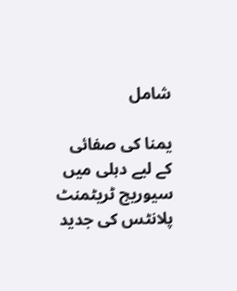شامل

یمنا کی صفائی کے لیے دہلی میں سیوریج ٹریٹمنٹ پلانٹس کی جدید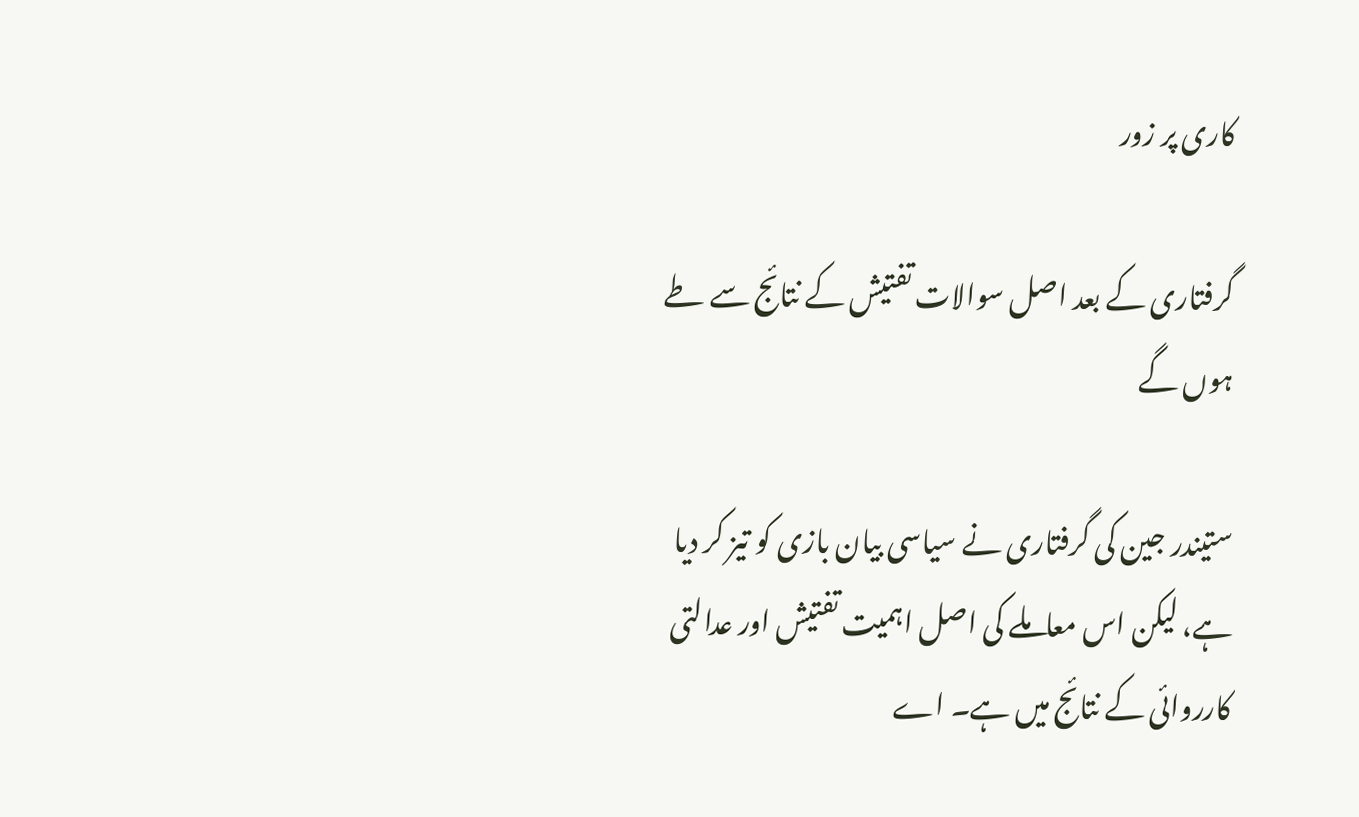کاری پر زور

گرفتاری کے بعد اصل سوالات تفتیش کے نتائج سے طے ہوں گے

ستیندر جین کی گرفتاری نے سیاسی بیان بازی کو تیز کر دیا ہے، لیکن اس معاملے کی اصل اہمیت تفتیش اور عدالتی کارروائی کے نتائج میں ہے۔ اے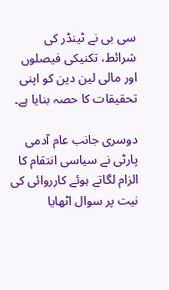سی بی نے ٹینڈر کی شرائط، تکنیکی فیصلوں اور مالی لین دین کو اپنی تحقیقات کا حصہ بنایا ہے۔

دوسری جانب عام آدمی پارٹی نے سیاسی انتقام کا الزام لگاتے ہوئے کارروائی کی نیت پر سوال اٹھایا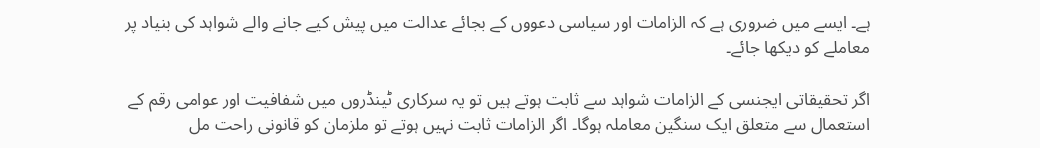ہے۔ ایسے میں ضروری ہے کہ الزامات اور سیاسی دعووں کے بجائے عدالت میں پیش کیے جانے والے شواہد کی بنیاد پر معاملے کو دیکھا جائے۔

اگر تحقیقاتی ایجنسی کے الزامات شواہد سے ثابت ہوتے ہیں تو یہ سرکاری ٹینڈروں میں شفافیت اور عوامی رقم کے استعمال سے متعلق ایک سنگین معاملہ ہوگا۔ اگر الزامات ثابت نہیں ہوتے تو ملزمان کو قانونی راحت مل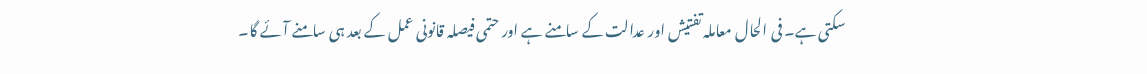سکتی ہے۔ فی الحال معاملہ تفتیش اور عدالت کے سامنے ہے اور حتمی فیصلہ قانونی عمل کے بعد ہی سامنے آئے گا۔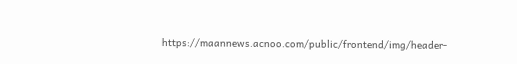https://maannews.acnoo.com/public/frontend/img/header-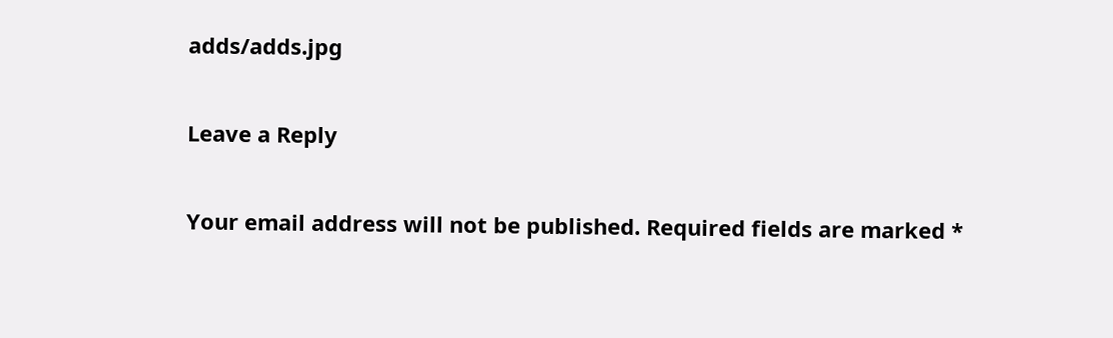adds/adds.jpg

Leave a Reply

Your email address will not be published. Required fields are marked *